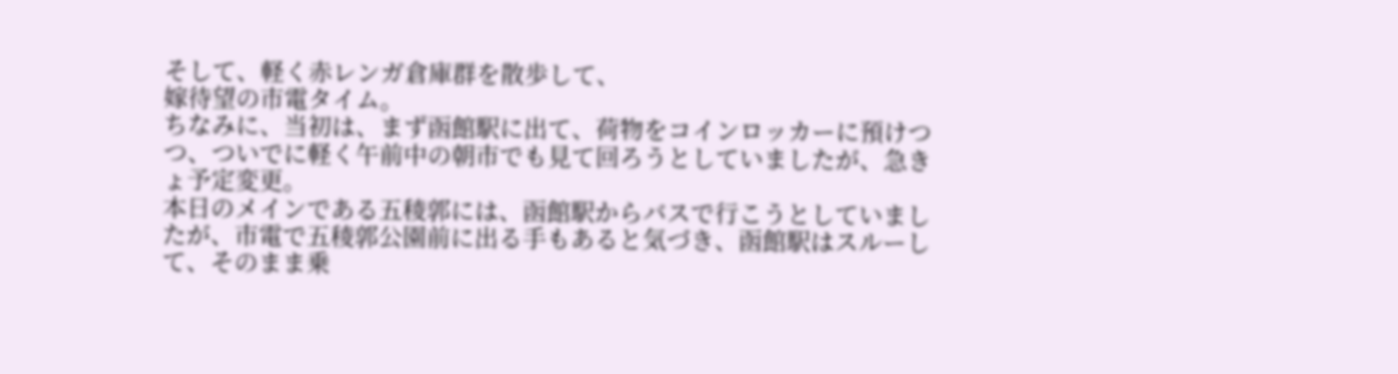そして、軽く赤レンガ倉庫群を散歩して、
嫁待望の市電タイム。
ちなみに、当初は、まず函館駅に出て、荷物をコインロッカーに預けつつ、ついでに軽く午前中の朝市でも見て回ろうとしていましたが、急きょ予定変更。
本日のメインである五稜郭には、函館駅からバスで行こうとしていましたが、市電で五稜郭公園前に出る手もあると気づき、函館駅はスルーして、そのまま乗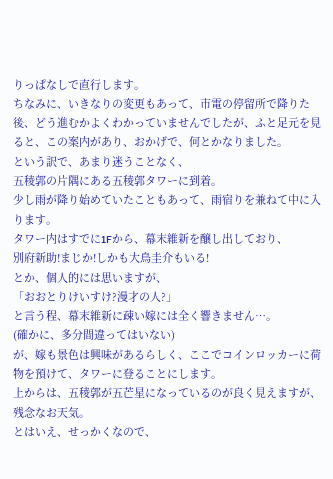りっぱなしで直行します。
ちなみに、いきなりの変更もあって、市電の停留所で降りた後、どう進むかよくわかっていませんでしたが、ふと足元を見ると、この案内があり、おかげで、何とかなりました。
という訳で、あまり迷うことなく、
五稜郭の片隅にある五稜郭タワーに到着。
少し雨が降り始めていたこともあって、雨宿りを兼ねて中に入ります。
タワー内はすでに1Fから、幕末維新を醸し出しており、
別府新助!まじか!しかも大鳥圭介もいる!
とか、個人的には思いますが、
「おおとりけいすけ?漫才の人?」
と言う程、幕末維新に疎い嫁には全く響きません…。
(確かに、多分間違ってはいない)
が、嫁も景色は興味があるらしく、ここでコインロッカーに荷物を預けて、タワーに登ることにします。
上からは、五稜郭が五芒星になっているのが良く見えますが、残念なお天気。
とはいえ、せっかくなので、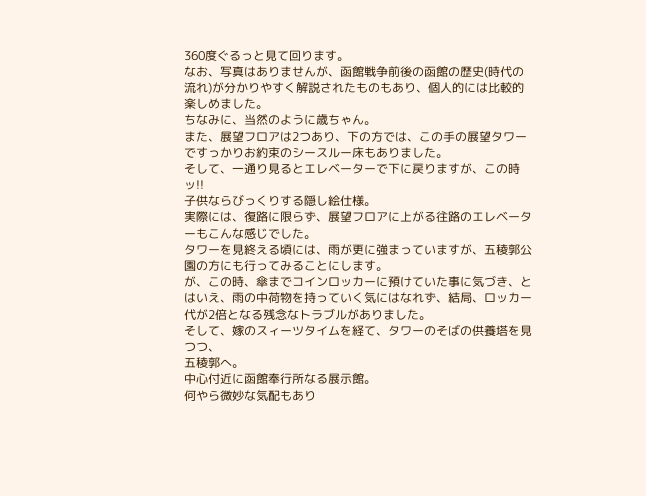360度ぐるっと見て回ります。
なお、写真はありませんが、函館戦争前後の函館の歴史(時代の流れ)が分かりやすく解説されたものもあり、個人的には比較的楽しめました。
ちなみに、当然のように歳ちゃん。
また、展望フロアは2つあり、下の方では、この手の展望タワーですっかりお約束のシースルー床もありました。
そして、一通り見るとエレベーターで下に戻りますが、この時ッ!!
子供ならびっくりする隠し絵仕様。
実際には、復路に限らず、展望フロアに上がる往路のエレベーターもこんな感じでした。
タワーを見終える頃には、雨が更に強まっていますが、五稜郭公園の方にも行ってみることにします。
が、この時、傘までコインロッカーに預けていた事に気づき、とはいえ、雨の中荷物を持っていく気にはなれず、結局、ロッカー代が2倍となる残念なトラブルがありました。
そして、嫁のスィーツタイムを経て、タワーのそばの供養塔を見つつ、
五稜郭へ。
中心付近に函館奉行所なる展示館。
何やら微妙な気配もあり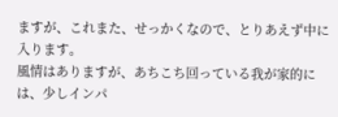ますが、これまた、せっかくなので、とりあえず中に入ります。
風情はありますが、あちこち回っている我が家的には、少しインパ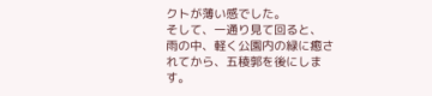クトが薄い感でした。
そして、一通り見て回ると、
雨の中、軽く公園内の緑に癒されてから、五稜郭を後にします。